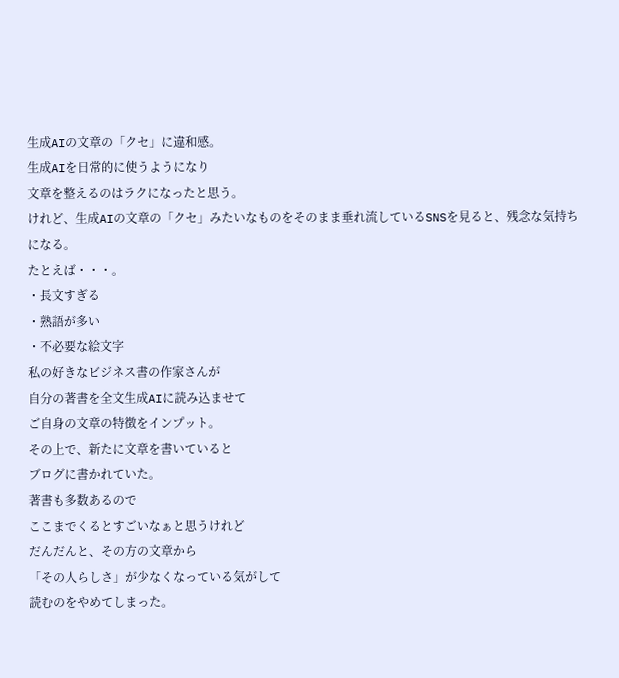生成AIの文章の「クセ」に違和感。
生成AIを日常的に使うようになり
文章を整えるのはラクになったと思う。
けれど、生成AIの文章の「クセ」みたいなものをそのまま垂れ流しているSNSを見ると、残念な気持ちになる。
たとえば・・・。
・長文すぎる
・熟語が多い
・不必要な絵文字
私の好きなビジネス書の作家さんが
自分の著書を全文生成AIに読み込ませて
ご自身の文章の特徴をインプット。
その上で、新たに文章を書いていると
ブログに書かれていた。
著書も多数あるので
ここまでくるとすごいなぁと思うけれど
だんだんと、その方の文章から
「その人らしさ」が少なくなっている気がして
読むのをやめてしまった。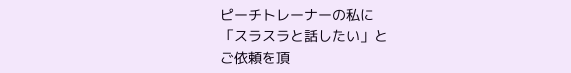ピーチトレーナーの私に
「スラスラと話したい」と
ご依頼を頂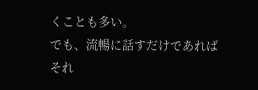くことも多い。
でも、流暢に話すだけであれば
それ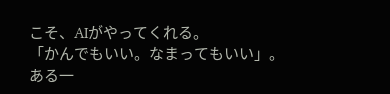こそ、AIがやってくれる。
「かんでもいい。なまってもいい」。
ある一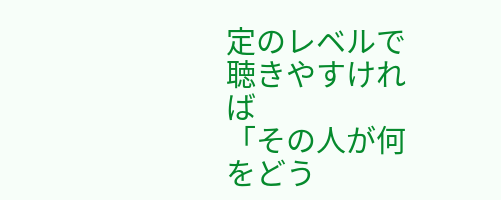定のレベルで聴きやすければ
「その人が何をどう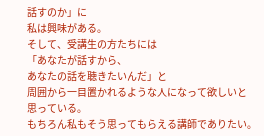話すのか」に
私は興味がある。
そして、受講生の方たちには
「あなたが話すから、
あなたの話を聴きたいんだ」と
周囲から一目置かれるような人になって欲しいと
思っている。
もちろん私もそう思ってもらえる講師でありたい。